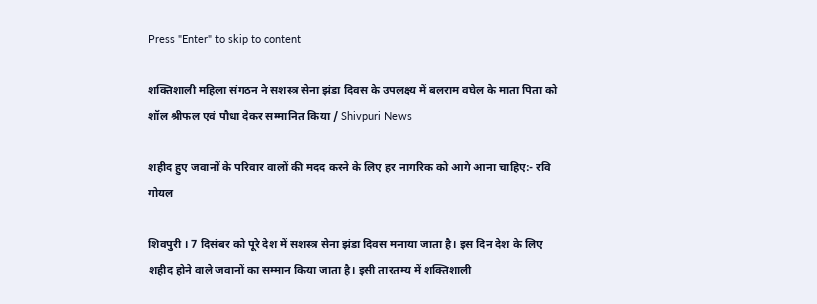Press "Enter" to skip to content

शक्तिशाली महिला संगठन ने सशस्त्र सेना झंडा दिवस के उपलक्ष्य में बलराम वघेल के माता पिता को शॉल श्रीफल एवं पौधा देकर सम्मानित किया / Shivpuri News

शहीद हुए जवानों के परिवार वालों की मदद करने के लिए हर नागरिक को आगे आना चाहिए:- रवि गोयल

शिवपुरी । 7 दिसंबर को पूरे देश में सशस्त्र सेना झंडा दिवस मनाया जाता है। इस दिन देश के लिए शहीद होने वाले जवानों का सम्मान किया जाता है। इसी तारतम्य में शक्तिशाली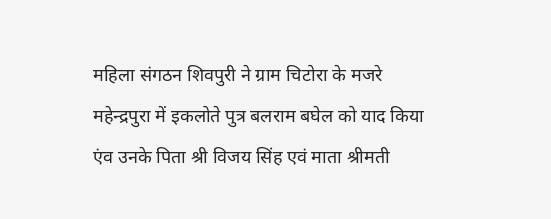महिला संगठन शिवपुरी ने ग्राम चिटोरा के मजरे महेन्द्रपुरा में इकलोते पुत्र बलराम बघेल को याद किया एंव उनके पिता श्री विजय सिंह एवं माता श्रीमती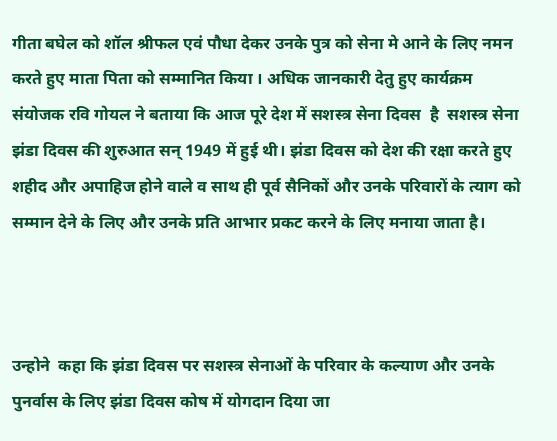गीता बघेल को शॉल श्रीफल एवं पौधा देकर उनके पुत्र को सेना मे आने के लिए नमन करते हुए माता पिता को सम्मानित किया । अधिक जानकारी देतु हुए कार्यक्रम संयोजक रवि गोयल ने बताया कि आज पूरे देश में सशस्त्र सेना दिवस  है  सशस्त्र सेना झंडा दिवस की शुरुआत सन् 1949 में हुई थी। झंडा दिवस को देश की रक्षा करते हुए शहीद और अपाहिज होने वाले व साथ ही पूर्व सैनिकों और उनके परिवारों के त्याग को सम्मान देने के लिए और उनके प्रति आभार प्रकट करने के लिए मनाया जाता है।



उन्होने  कहा कि झंडा दिवस पर सशस्त्र सेनाओं के परिवार के कल्याण और उनके पुनर्वास के लिए झंडा दिवस कोष में योगदान दिया जा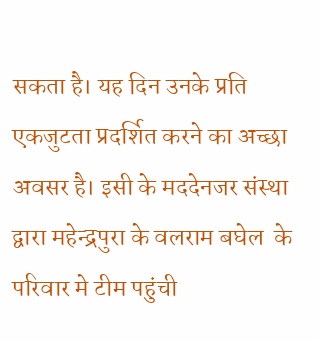सकता है। यह दिन उनके प्रति एकजुटता प्रदर्शित करने का अच्छा अवसर है। इसी के मददेनजर संस्था द्वारा महेन्द्रपुरा के वलराम बघेल  के परिवार मे टीम पहुंची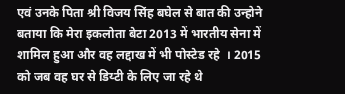एवं उनके पिता श्री विजय सिंह बघेल से बात की उन्होने बताया कि मेरा इकलोता बेटा 2013 में भारतीय सेना में शामिल हुआ और वह लद्दाख में भी पोस्टेड रहे  । 2015 को जब वह घर से डिय्टी के लिए जा रहे थे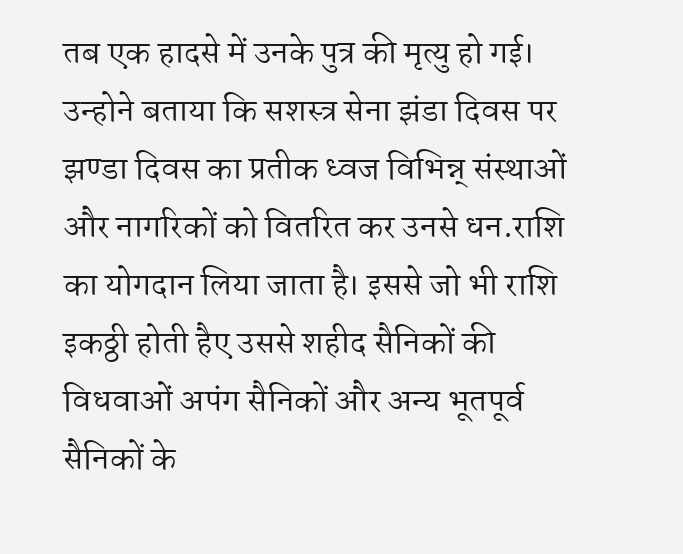तब एक हादसे में उनके पुत्र की मृत्यु हो गई। उन्होने बताया कि सशस्त्र सेना झंडा दिवस पर झण्डा दिवस का प्रतीक ध्वज विभिन्न् संस्थाओं और नागरिकों को वितरित कर उनसे धन.राशि का योगदान लिया जाता है। इससे जो भी राशि इकठ्ठी होती हैए उससे शहीद सैनिकों की विधवाओं अपंग सैनिकों और अन्य भूतपूर्व सैनिकों के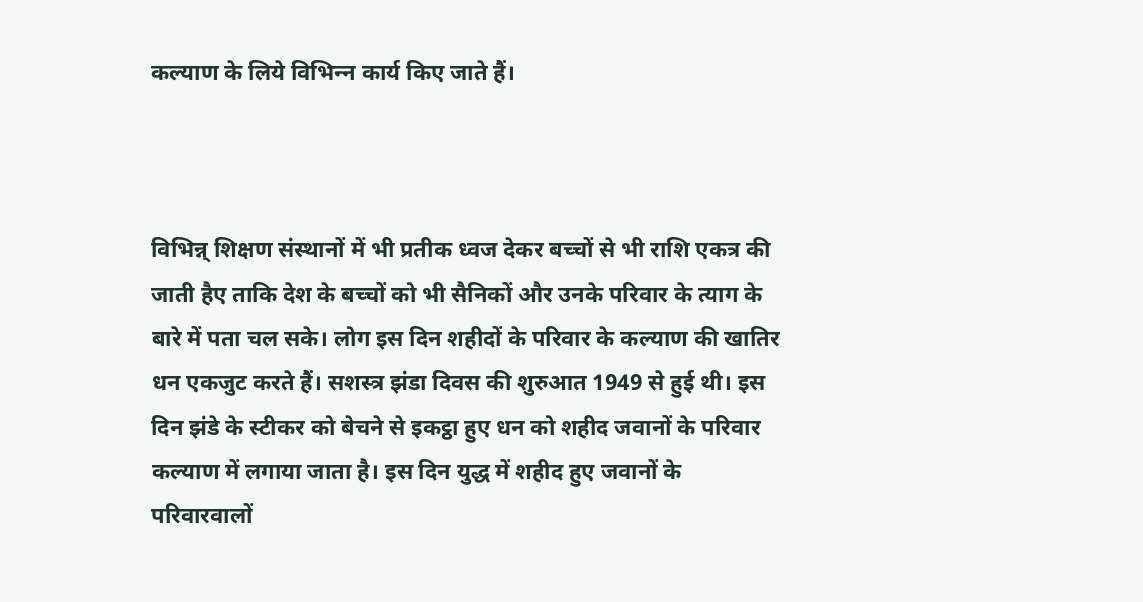कल्याण के लिये विभिन्‍न कार्य किए जाते हैं।



विभिन्न् शिक्षण संस्थानों में भी प्रतीक ध्वज देकर बच्चों से भी राशि एकत्र की जाती हैए ताकि देश के बच्चों को भी सैनिकों और उनके परिवार के त्याग के बारे में पता चल सके। लोग इस दिन शहीदों के परिवार के कल्याण की खातिर धन एकजुट करते हैं। सशस्त्र झंडा दिवस की शुरुआत 1949 से हुई थी। इस दिन झंडे के स्टीकर को बेचने से इकट्ठा हुए धन को शहीद जवानों के परिवार कल्याण में लगाया जाता है। इस दिन युद्ध में शहीद हुए जवानों के परिवारवालों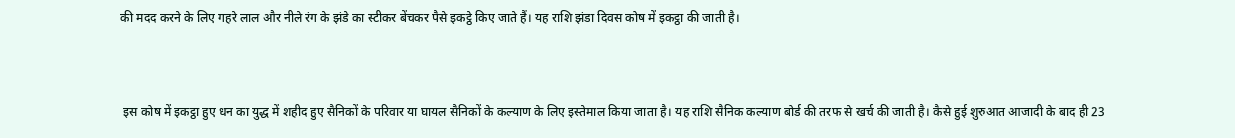की मदद करने के लिए गहरे लाल और नीले रंग के झंडे का स्टीकर बेंचकर पैसे इकट्ठे किए जाते हैं। यह राशि झंडा दिवस कोष में इकट्ठा की जाती है।



 इस कोष में इकट्ठा हुए धन का युद्ध में शहीद हुए सैनिकों के परिवार या घायल सैनिकों के कल्याण के लिए इस्तेमाल किया जाता है। यह राशि सैनिक कल्याण बोर्ड की तरफ से खर्च की जाती है। कैसे हुई शुरुआत आजादी के बाद ही 23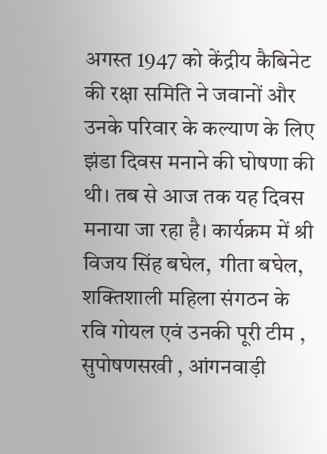अगस्त 1947 को केंद्रीय कैबिनेट की रक्षा समिति ने जवानों और उनके परिवार के कल्याण के लिए झंडा दिवस मनाने की घोषणा की थी। तब से आज तक यह दिवस मनाया जा रहा है। कार्यक्रम में श्री विजय सिंह बघेल,  गीता बघेल, शक्तिशाली महिला संगठन के रवि गोयल एवं उनकी पूरी टीम , सुपोषणसखी , आंगनवाड़ी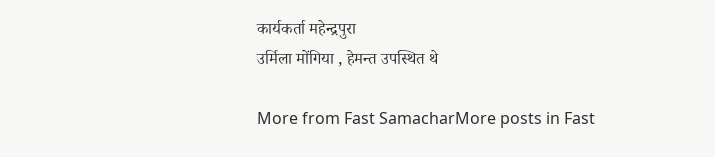कार्यकर्ता महेन्द्रपुरा
उर्मिला मोंगिया , हेमन्त उपस्थित थे

More from Fast SamacharMore posts in Fast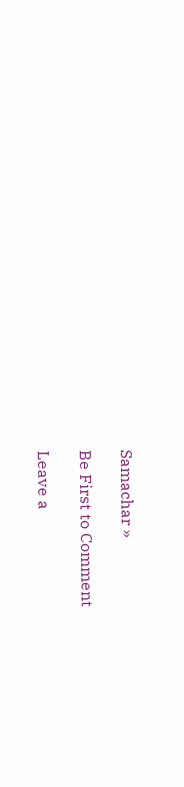Samachar »

Be First to Comment

Leave a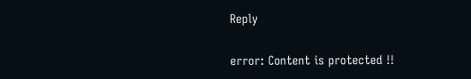Reply

error: Content is protected !!